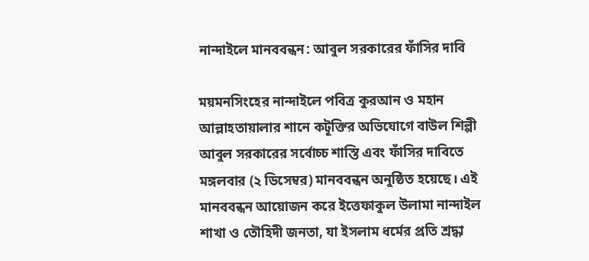নান্দাইলে মানববন্ধন: আবুল সরকারের ফাঁসির দাবি

ময়মনসিংহের নান্দাইলে পবিত্র কুরআন ও মহান আল্লাহতায়ালার শানে কটূক্তির অভিযোগে বাউল শিল্পী আবুল সরকারের সর্বোচ্চ শাস্তি এবং ফাঁসির দাবিতে মঙ্গলবার (২ ডিসেম্বর) মানববন্ধন অনুষ্ঠিত হয়েছে। এই মানববন্ধন আয়োজন করে ইত্তেফাকুল উলামা নান্দাইল শাখা ও তৌহিদী জনতা, যা ইসলাম ধর্মের প্রতি শ্রদ্ধা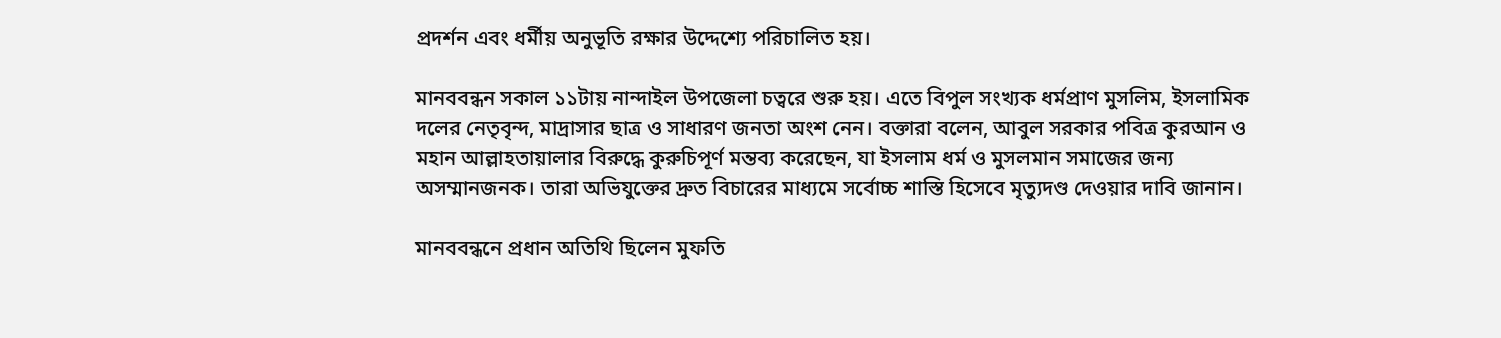প্রদর্শন এবং ধর্মীয় অনুভূতি রক্ষার উদ্দেশ্যে পরিচালিত হয়।

মানববন্ধন সকাল ১১টায় নান্দাইল উপজেলা চত্বরে শুরু হয়। এতে বিপুল সংখ্যক ধর্মপ্রাণ মুসলিম, ইসলামিক দলের নেতৃবৃন্দ, মাদ্রাসার ছাত্র ও সাধারণ জনতা অংশ নেন। বক্তারা বলেন, আবুল সরকার পবিত্র কুরআন ও মহান আল্লাহতায়ালার বিরুদ্ধে কুরুচিপূর্ণ মন্তব্য করেছেন, যা ইসলাম ধর্ম ও মুসলমান সমাজের জন্য অসম্মানজনক। তারা অভিযুক্তের দ্রুত বিচারের মাধ্যমে সর্বোচ্চ শাস্তি হিসেবে মৃত্যুদণ্ড দেওয়ার দাবি জানান।

মানববন্ধনে প্রধান অতিথি ছিলেন মুফতি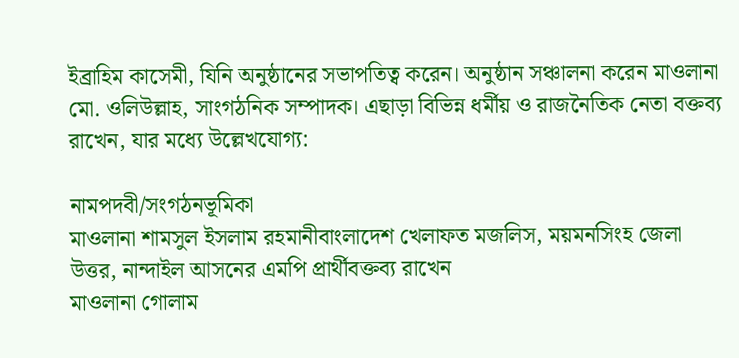ইব্রাহিম কাসেমী, যিনি অনুষ্ঠানের সভাপতিত্ব করেন। অনুষ্ঠান সঞ্চালনা করেন মাওলানা মো. ওলিউল্লাহ, সাংগঠনিক সম্পাদক। এছাড়া বিভিন্ন ধর্মীয় ও রাজনৈতিক নেতা বক্তব্য রাখেন, যার মধ্যে উল্লেখযোগ্য:

নামপদবী/সংগঠনভূমিকা
মাওলানা শামসুল ইসলাম রহমানীবাংলাদেশ খেলাফত মজলিস, ময়মনসিংহ জেলা উত্তর, নান্দাইল আসনের এমপি প্রার্থীবক্তব্য রাখেন
মাওলানা গোলাম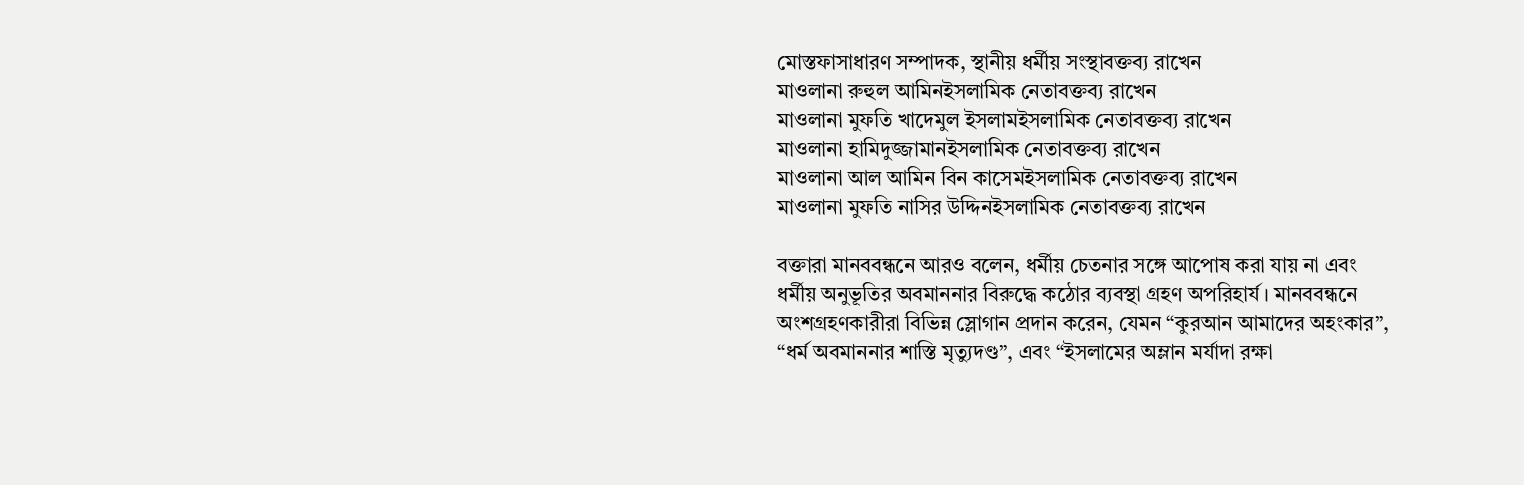মোস্তফাসাধারণ সম্পাদক, স্থানীয় ধর্মীয় সংস্থাবক্তব্য রাখেন
মাওলানা রুহুল আমিনইসলামিক নেতাবক্তব্য রাখেন
মাওলানা মুফতি খাদেমুল ইসলামইসলামিক নেতাবক্তব্য রাখেন
মাওলানা হামিদুজ্জামানইসলামিক নেতাবক্তব্য রাখেন
মাওলানা আল আমিন বিন কাসেমইসলামিক নেতাবক্তব্য রাখেন
মাওলানা মুফতি নাসির উদ্দিনইসলামিক নেতাবক্তব্য রাখেন

বক্তারা মানববন্ধনে আরও বলেন, ধর্মীয় চেতনার সঙ্গে আপোষ করা যায় না এবং ধর্মীয় অনুভূতির অবমাননার বিরুদ্ধে কঠোর ব্যবস্থা গ্রহণ অপরিহার্য। মানববন্ধনে অংশগ্রহণকারীরা বিভিন্ন স্লোগান প্রদান করেন, যেমন “কুরআন আমাদের অহংকার”, “ধর্ম অবমাননার শাস্তি মৃত্যুদণ্ড”, এবং “ইসলামের অম্লান মর্যাদা রক্ষা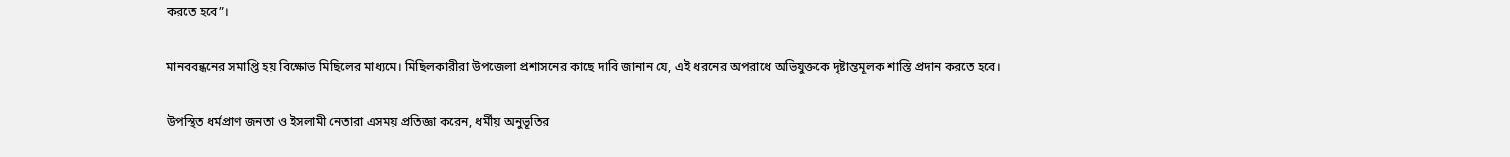করতে হবে”।

মানববন্ধনের সমাপ্তি হয় বিক্ষোভ মিছিলের মাধ্যমে। মিছিলকারীরা উপজেলা প্রশাসনের কাছে দাবি জানান যে, এই ধরনের অপরাধে অভিযুক্তকে দৃষ্টান্তমূলক শাস্তি প্রদান করতে হবে।

উপস্থিত ধর্মপ্রাণ জনতা ও ইসলামী নেতারা এসময় প্রতিজ্ঞা করেন, ধর্মীয় অনুভূতির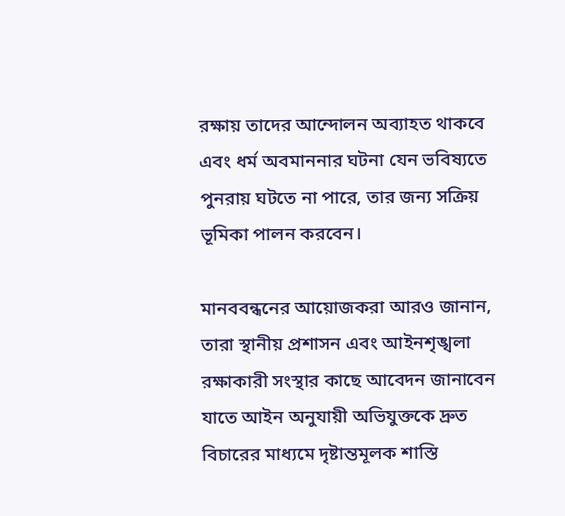রক্ষায় তাদের আন্দোলন অব্যাহত থাকবে এবং ধর্ম অবমাননার ঘটনা যেন ভবিষ্যতে পুনরায় ঘটতে না পারে, তার জন্য সক্রিয় ভূমিকা পালন করবেন।

মানববন্ধনের আয়োজকরা আরও জানান, তারা স্থানীয় প্রশাসন এবং আইনশৃঙ্খলা রক্ষাকারী সংস্থার কাছে আবেদন জানাবেন যাতে আইন অনুযায়ী অভিযুক্তকে দ্রুত বিচারের মাধ্যমে দৃষ্টান্তমূলক শাস্তি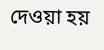দেওয়া হয়